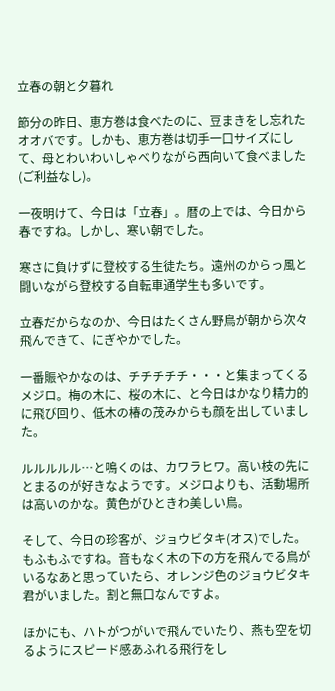立春の朝と夕暮れ

節分の昨日、恵方巻は食べたのに、豆まきをし忘れたオオバです。しかも、恵方巻は切手一口サイズにして、母とわいわいしゃべりながら西向いて食べました(ご利益なし)。

一夜明けて、今日は「立春」。暦の上では、今日から春ですね。しかし、寒い朝でした。

寒さに負けずに登校する生徒たち。遠州のからっ風と闘いながら登校する自転車通学生も多いです。

立春だからなのか、今日はたくさん野鳥が朝から次々飛んできて、にぎやかでした。

一番賑やかなのは、チチチチチ・・・と集まってくるメジロ。梅の木に、桜の木に、と今日はかなり精力的に飛び回り、低木の椿の茂みからも顔を出していました。

ルルルルル…と鳴くのは、カワラヒワ。高い枝の先にとまるのが好きなようです。メジロよりも、活動場所は高いのかな。黄色がひときわ美しい鳥。

そして、今日の珍客が、ジョウビタキ(オス)でした。もふもふですね。音もなく木の下の方を飛んでる鳥がいるなあと思っていたら、オレンジ色のジョウビタキ君がいました。割と無口なんですよ。

ほかにも、ハトがつがいで飛んでいたり、燕も空を切るようにスピード感あふれる飛行をし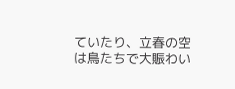ていたり、立春の空は鳥たちで大賑わい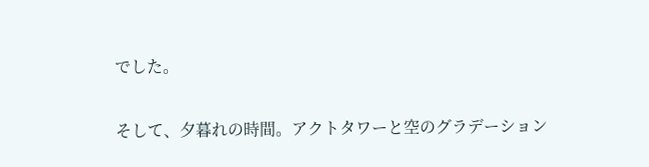でした。

そして、夕暮れの時間。アクトタワーと空のグラデーション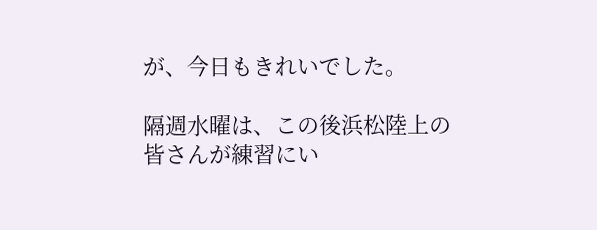が、今日もきれいでした。

隔週水曜は、この後浜松陸上の皆さんが練習にい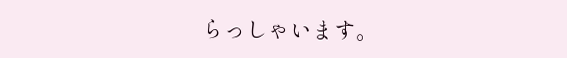らっしゃいます。